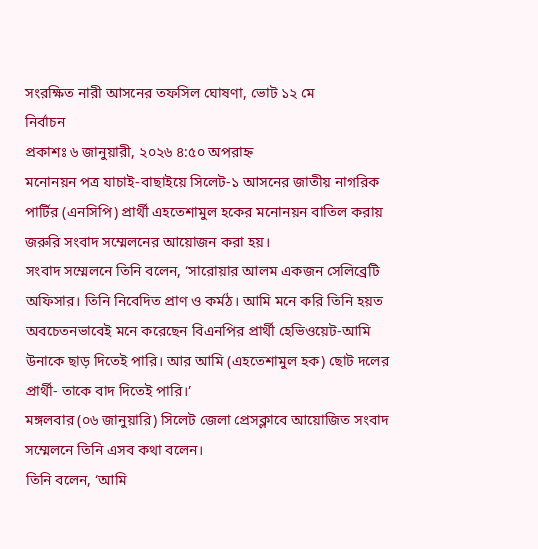সংরক্ষিত নারী আসনের তফসিল ঘোষণা, ভোট ১২ মে
নির্বাচন
প্রকাশঃ ৬ জানুয়ারী, ২০২৬ ৪:৫০ অপরাহ্ন
মনোনয়ন পত্র যাচাই-বাছাইয়ে সিলেট-১ আসনের জাতীয় নাগরিক পার্টির (এনসিপি) প্রার্থী এহতেশামুল হকের মনোনয়ন বাতিল করায় জরুরি সংবাদ সম্মেলনের আয়োজন করা হয়।
সংবাদ সম্মেলনে তিনি বলেন, ‘সারোয়ার আলম একজন সেলিব্রেটি অফিসার। তিনি নিবেদিত প্রাণ ও কর্মঠ। আমি মনে করি তিনি হয়ত অবচেতনভাবেই মনে করেছেন বিএনপির প্রার্থী হেভিওয়েট-আমি উনাকে ছাড় দিতেই পারি। আর আমি (এহতেশামুল হক) ছোট দলের প্রার্থী- তাকে বাদ দিতেই পারি।’
মঙ্গলবার (০৬ জানুয়ারি) সিলেট জেলা প্রেসক্লাবে আয়োজিত সংবাদ সম্মেলনে তিনি এসব কথা বলেন।
তিনি বলেন, ‘আমি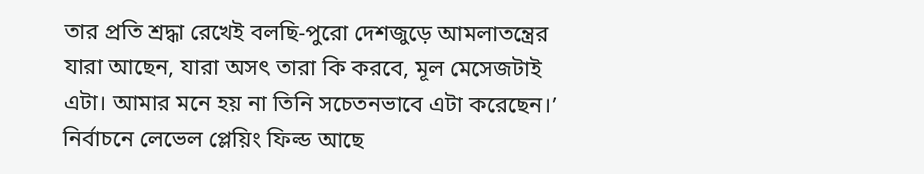তার প্রতি শ্রদ্ধা রেখেই বলছি-পুরো দেশজুড়ে আমলাতন্ত্রের যারা আছেন, যারা অসৎ তারা কি করবে, মূল মেসেজটাই এটা। আমার মনে হয় না তিনি সচেতনভাবে এটা করেছেন।’
নির্বাচনে লেভেল প্লেয়িং ফিল্ড আছে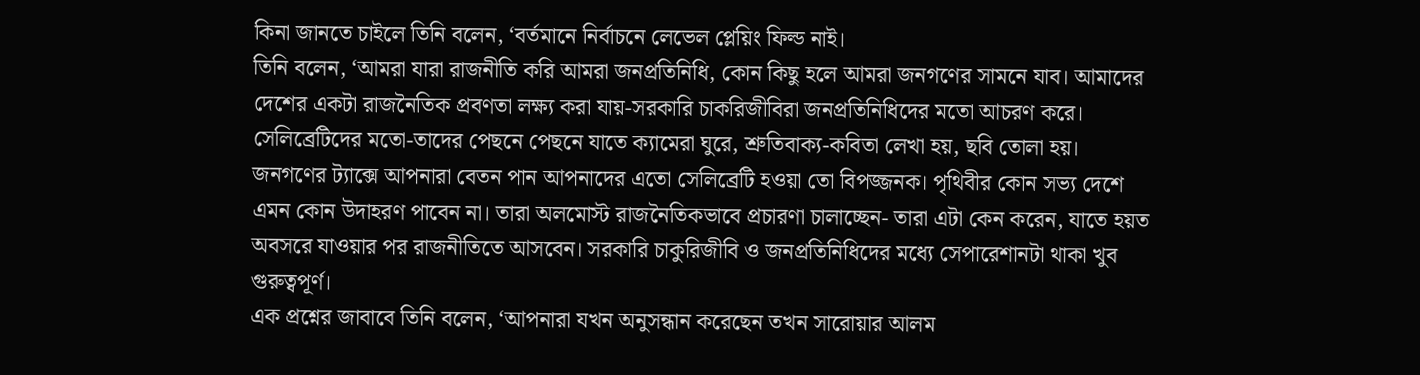কিনা জানতে চাইলে তিনি বলেন, ‘বর্তমানে নির্বাচনে লেভেল প্লেয়িং ফিল্ড নাই।
তিনি বলেন, ‘আমরা যারা রাজনীতি করি আমরা জনপ্রতিনিধি, কোন কিছু হলে আমরা জনগণের সামনে যাব। আমাদের দেশের একটা রাজনৈতিক প্রবণতা লক্ষ্য করা যায়-সরকারি চাকরিজীবিরা জনপ্রতিনিধিদের মতো আচরণ করে। সেলিব্রেটিদের মতো-তাদের পেছনে পেছনে যাতে ক্যামেরা ঘুরে, শ্রুতিবাক্য-কবিতা লেখা হয়, ছবি তোলা হয়।
জনগণের ট্যাক্সে আপনারা বেতন পান আপনাদের এতো সেলিব্রেটি হওয়া তো বিপজ্জনক। পৃথিবীর কোন সভ্য দেশে এমন কোন উদাহরণ পাবেন না। তারা অলমোস্ট রাজনৈতিকভাবে প্রচারণা চালাচ্ছেন- তারা এটা কেন করেন, যাতে হয়ত অবসরে যাওয়ার পর রাজনীতিতে আসবেন। সরকারি চাকুরিজীবি ও জনপ্রতিনিধিদের মধ্যে সেপারেশানটা থাকা খুব গুরুত্বপূর্ণ।
এক প্রশ্নের জাবাবে তিনি বলেন, ‘আপনারা যখন অনুসন্ধান করেছেন তখন সারোয়ার আলম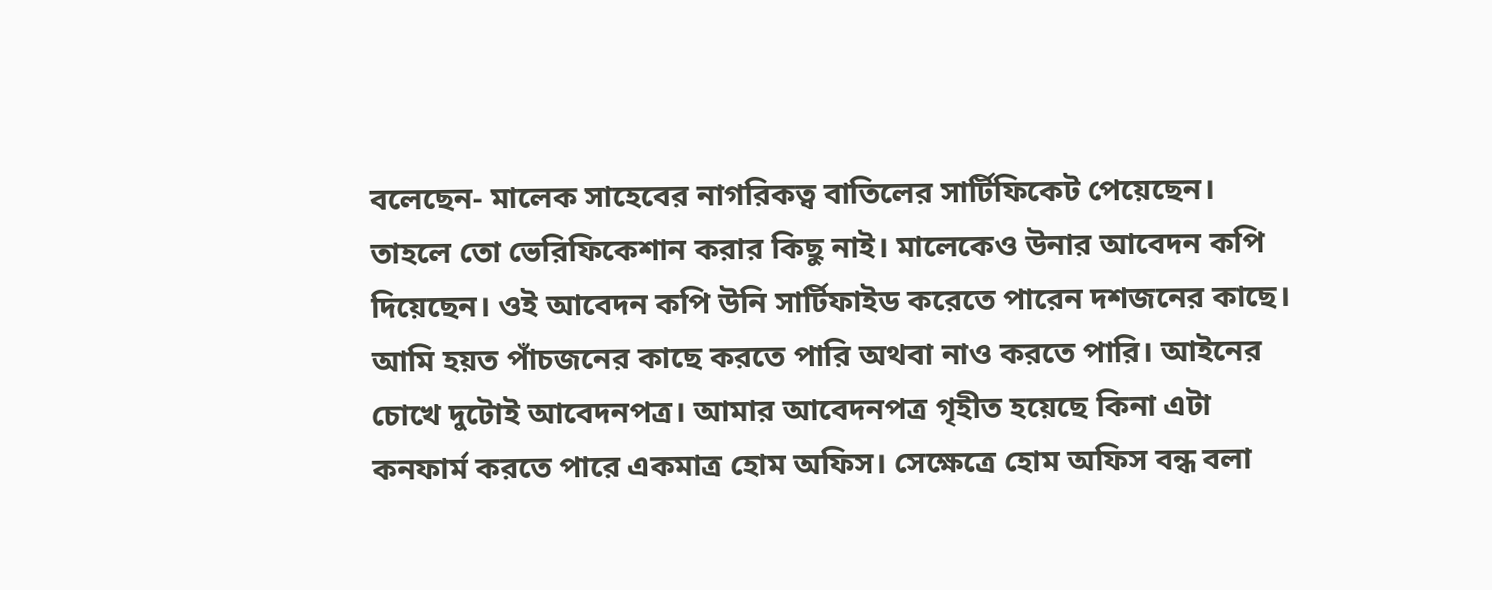বলেছেন- মালেক সাহেবের নাগরিকত্ব বাতিলের সার্টিফিকেট পেয়েছেন। তাহলে তো ভেরিফিকেশান করার কিছু নাই। মালেকেও উনার আবেদন কপি দিয়েছেন। ওই আবেদন কপি উনি সার্টিফাইড করেতে পারেন দশজনের কাছে। আমি হয়ত পাঁচজনের কাছে করতে পারি অথবা নাও করতে পারি। আইনের চোখে দুটোই আবেদনপত্র। আমার আবেদনপত্র গৃহীত হয়েছে কিনা এটা কনফার্ম করতে পারে একমাত্র হোম অফিস। সেক্ষেত্রে হোম অফিস বন্ধ বলা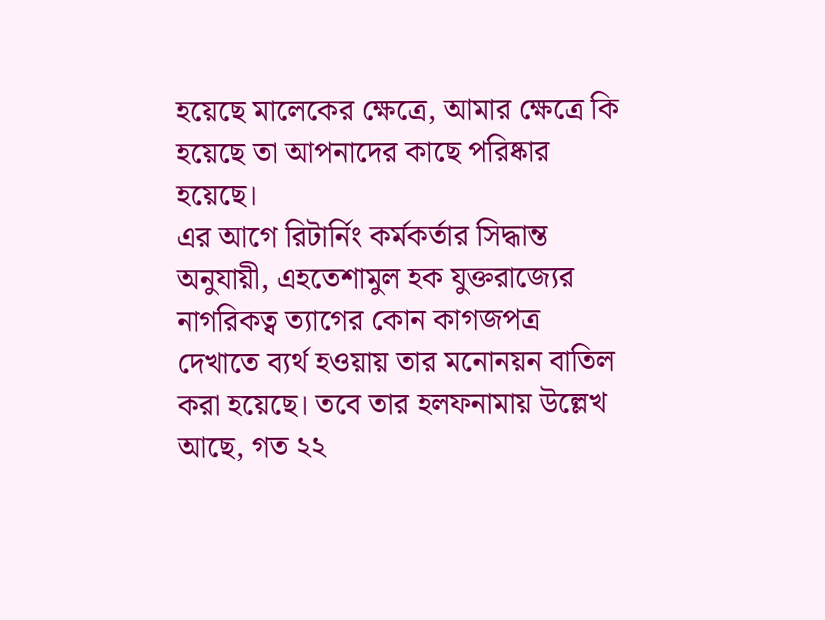হয়েছে মালেকের ক্ষেত্রে, আমার ক্ষেত্রে কি হয়েছে তা আপনাদের কাছে পরিষ্কার হয়েছে।
এর আগে রিটার্নিং কর্মকর্তার সিদ্ধান্ত অনুযায়ী, এহতেশামুল হক যুক্তরাজ্যের নাগরিকত্ব ত্যাগের কোন কাগজপত্র দেখাতে ব্যর্থ হওয়ায় তার মনোনয়ন বাতিল করা হয়েছে। তবে তার হলফনামায় উল্লেখ আছে, গত ২২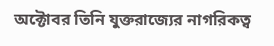অক্টোবর তিনি যুক্তরাজ্যের নাগরিকত্ব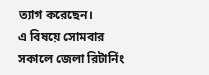ত্যাগ করেছেন।
এ বিষয়ে সোমবার সকালে জেলা রিটার্নিং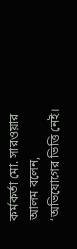কর্মকর্তা মো. সারওয়ার আলম বলেন, ‘অভিযোগের ভিত্তি নেই।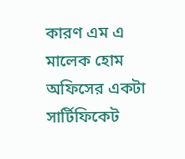কারণ এম এ মালেক হোম অফিসের একটা সার্টিফিকেট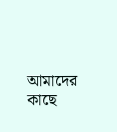আমাদের কাছে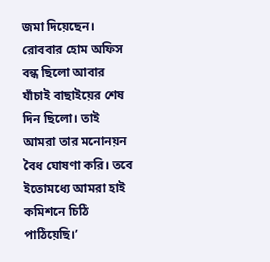জমা দিয়েছেন। রোববার হোম অফিস বন্ধ ছিলো আবার যাঁচাই বাছাইয়ের শেষ দিন ছিলো। তাই আমরা তার মনোনয়ন বৈধ ঘোষণা করি। তবে ইতোমধ্যে আমরা হাই কমিশনে চিঠি পাঠিয়েছি।’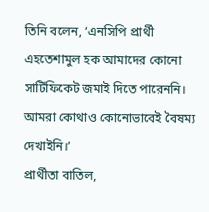তিনি বলেন, ‘এনসিপি প্রার্থী এহতেশামুল হক আমাদের কোনো সার্টিফিকেট জমাই দিতে পারেননি। আমরা কোথাও কোনোভাবেই বৈষম্য দেখাইনি।’
প্রার্থীতা বাতিল,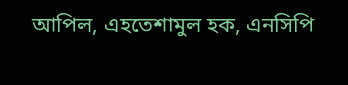আপিল, এহতেশামুল হক, এনসিপি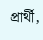প্রার্থী,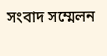সংবাদ সম্মেলন